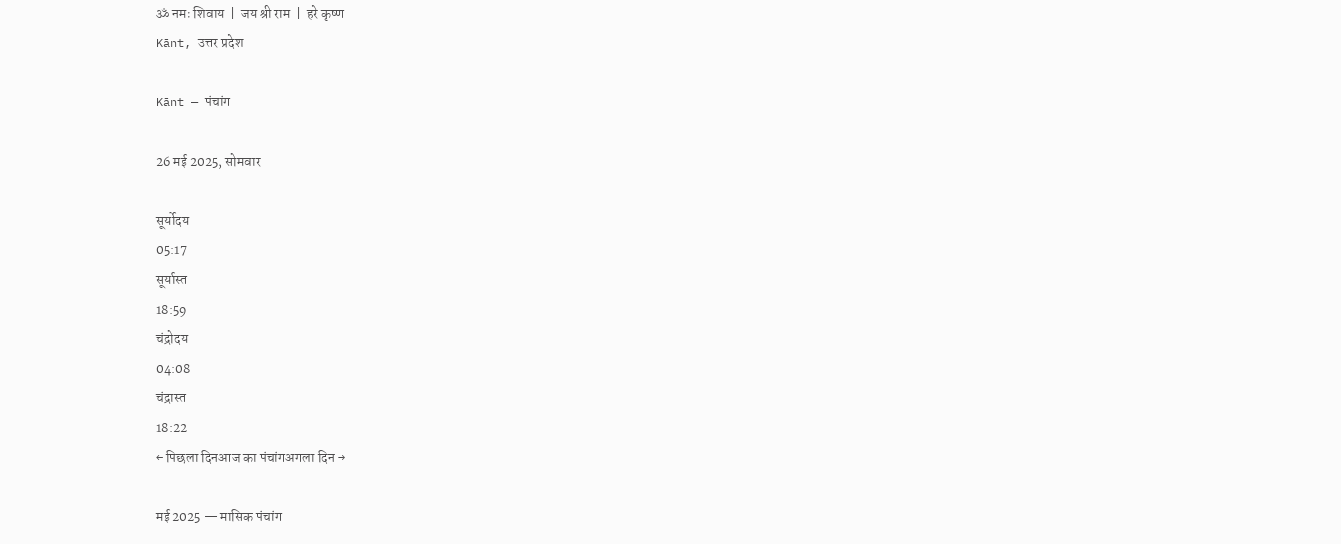ॐ नमः शिवाय  |  जय श्री राम  |  हरे कृष्ण
Kānt, उत्तर प्रदेश

Kānt — पंचांग

26 मई 2025, सोमवार

सूर्योदय
05:17
सूर्यास्त
18:59
चंद्रोदय
04:08
चंद्रास्त
18:22
← पिछला दिनआज का पंचांगअगला दिन →

मई 2025 — मासिक पंचांग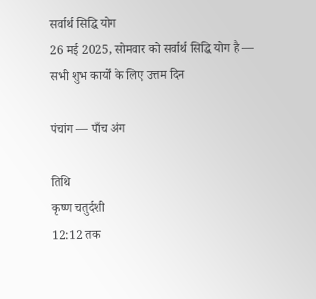सर्वार्थ सिद्धि योग
26 मई 2025, सोमवार को सर्वार्थ सिद्धि योग है — सभी शुभ कार्यों के लिए उत्तम दिन

पंचांग — पाँच अंग

तिथि
कृष्ण चतुर्दशी
12:12 तक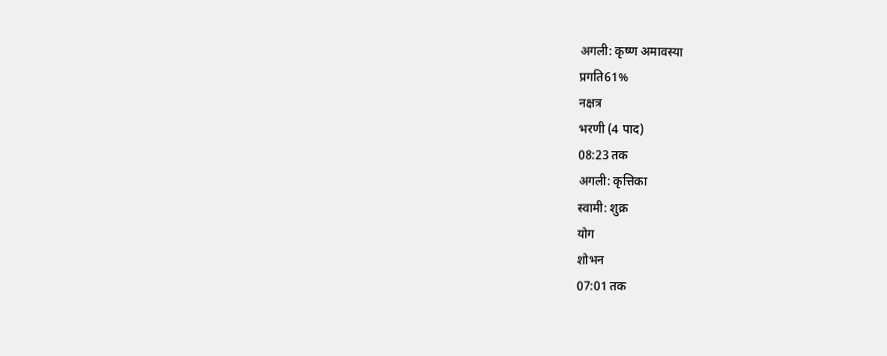अगली: कृष्ण अमावस्या
प्रगति61%
नक्षत्र
भरणी (4 पाद)
08:23 तक
अगली: कृत्तिका
स्वामी: शुक्र
योग
शोभन
07:01 तक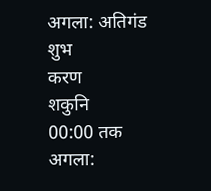अगला: अतिगंड
शुभ
करण
शकुनि
00:00 तक
अगला: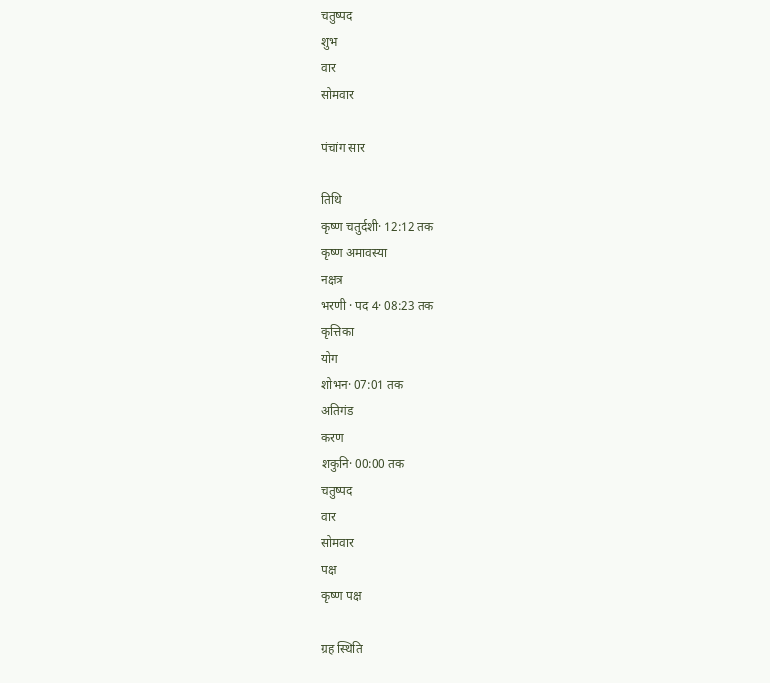चतुष्पद
शुभ
वार
सोमवार

पंचांग सार

तिथि
कृष्ण चतुर्दशी· 12:12 तक
कृष्ण अमावस्या
नक्षत्र
भरणी · पद 4· 08:23 तक
कृत्तिका
योग
शोभन· 07:01 तक
अतिगंड
करण
शकुनि· 00:00 तक
चतुष्पद
वार
सोमवार
पक्ष
कृष्ण पक्ष

ग्रह स्थिति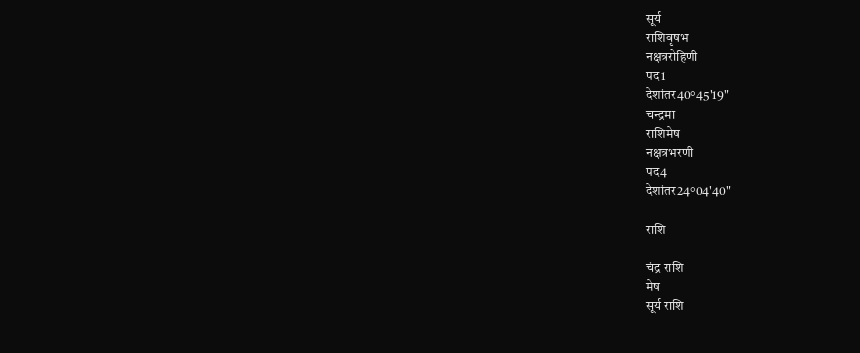सूर्य
राशिवृषभ
नक्षत्ररोहिणी
पद1
देशांतर40°45'19"
चन्द्रमा
राशिमेष
नक्षत्रभरणी
पद4
देशांतर24°04'40"

राशि

चंद्र राशि
मेष
सूर्य राशि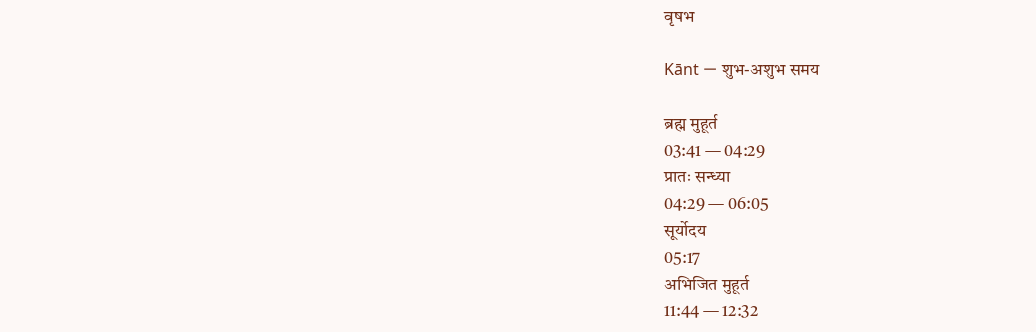वृषभ

Kānt — शुभ-अशुभ समय

ब्रह्म मुहूर्त
03:41 — 04:29
प्रातः सन्ध्या
04:29 — 06:05
सूर्योदय
05:17
अभिजित मुहूर्त
11:44 — 12:32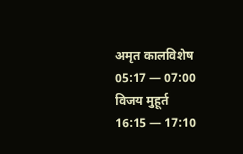अमृत कालविशेष
05:17 — 07:00
विजय मुहूर्त
16:15 — 17:10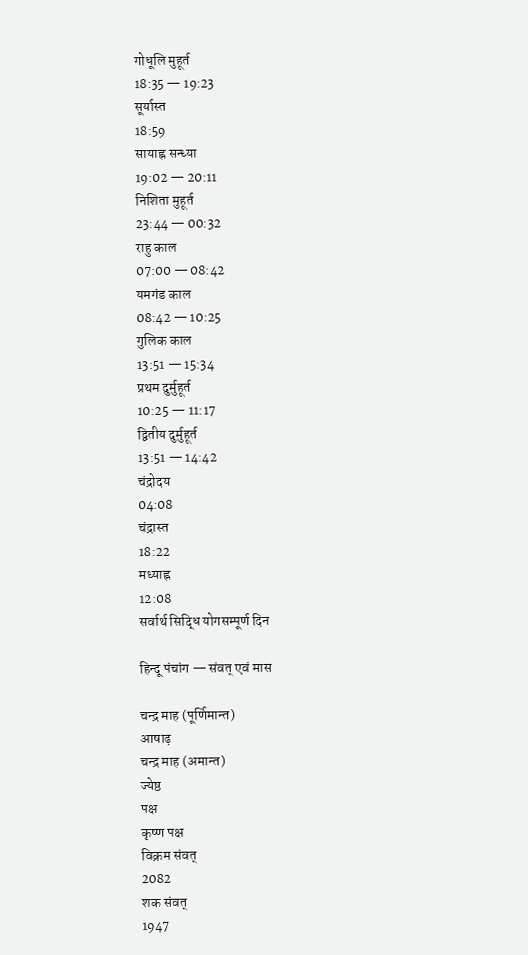गोधूलि मुहूर्त
18:35 — 19:23
सूर्यास्त
18:59
सायाह्न सन्ध्या
19:02 — 20:11
निशिता मुहूर्त
23:44 — 00:32
राहु काल
07:00 — 08:42
यमगंड काल
08:42 — 10:25
गुलिक काल
13:51 — 15:34
प्रथम दुर्मुहूर्त
10:25 — 11:17
द्वितीय दुर्मुहूर्त
13:51 — 14:42
चंद्रोदय
04:08
चंद्रास्त
18:22
मध्याह्न
12:08
सर्वार्थ सिद्धि योगसम्पूर्ण दिन

हिन्दू पंचांग — संवत् एवं मास

चन्द्र माह (पूर्णिमान्त)
आषाढ़
चन्द्र माह (अमान्त)
ज्येष्ठ
पक्ष
कृष्ण पक्ष
विक्रम संवत्
2082
शक संवत्
1947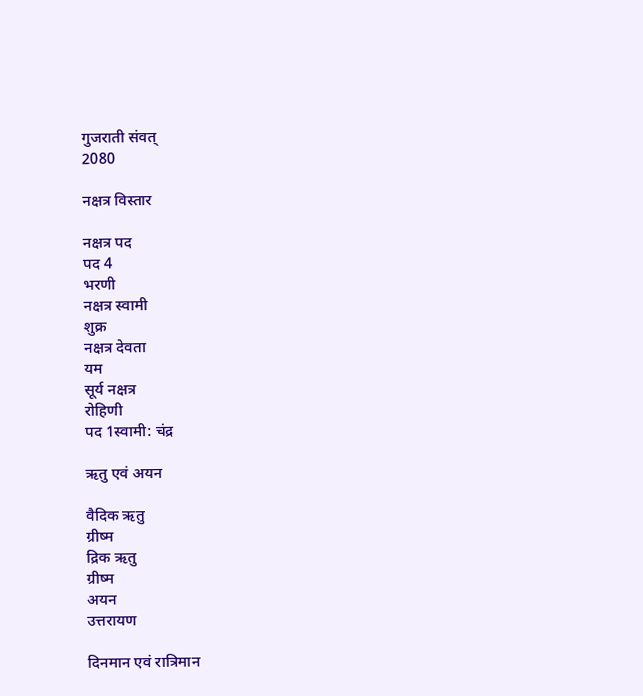गुजराती संवत्
2080

नक्षत्र विस्तार

नक्षत्र पद
पद 4
भरणी
नक्षत्र स्वामी
शुक्र
नक्षत्र देवता
यम
सूर्य नक्षत्र
रोहिणी
पद 1स्वामी: चंद्र

ऋतु एवं अयन

वैदिक ऋतु
ग्रीष्म
द्रिक ऋतु
ग्रीष्म
अयन
उत्तरायण

दिनमान एवं रात्रिमान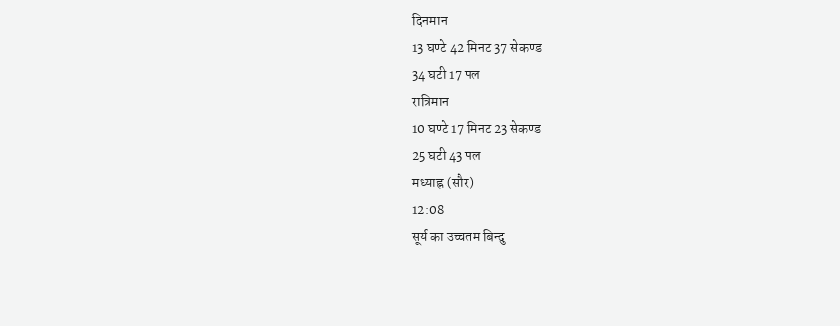दिनमान
13 घण्टे 42 मिनट 37 सेकण्ड
34 घटी 17 पल
रात्रिमान
10 घण्टे 17 मिनट 23 सेकण्ड
25 घटी 43 पल
मध्याह्न (सौर)
12:08
सूर्य का उच्चतम बिन्दु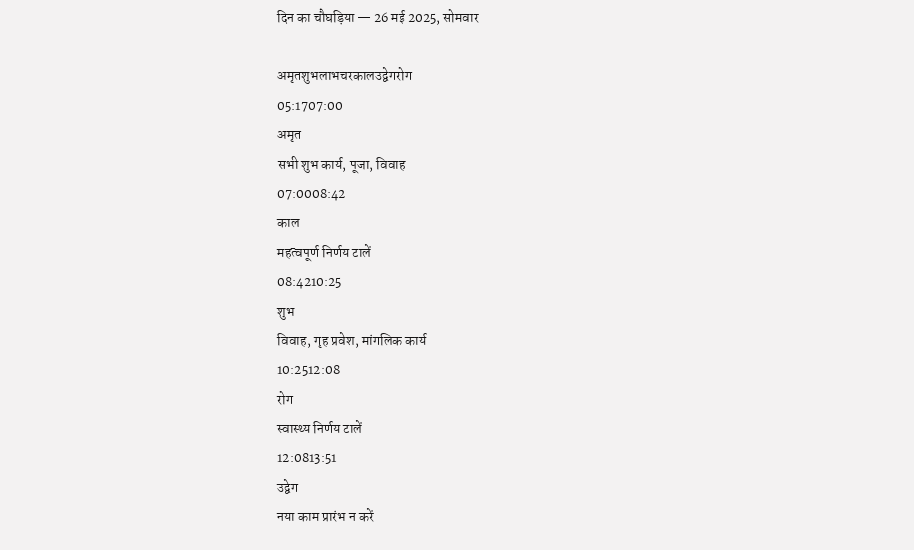दिन का चौघड़िया — 26 मई 2025, सोमवार

अमृतशुभलाभचरकालउद्वेगरोग
05:1707:00
अमृत
सभी शुभ कार्य, पूजा, विवाह
07:0008:42
काल
महत्वपूर्ण निर्णय टालें
08:4210:25
शुभ
विवाह, गृह प्रवेश, मांगलिक कार्य
10:2512:08
रोग
स्वास्थ्य निर्णय टालें
12:0813:51
उद्वेग
नया काम प्रारंभ न करें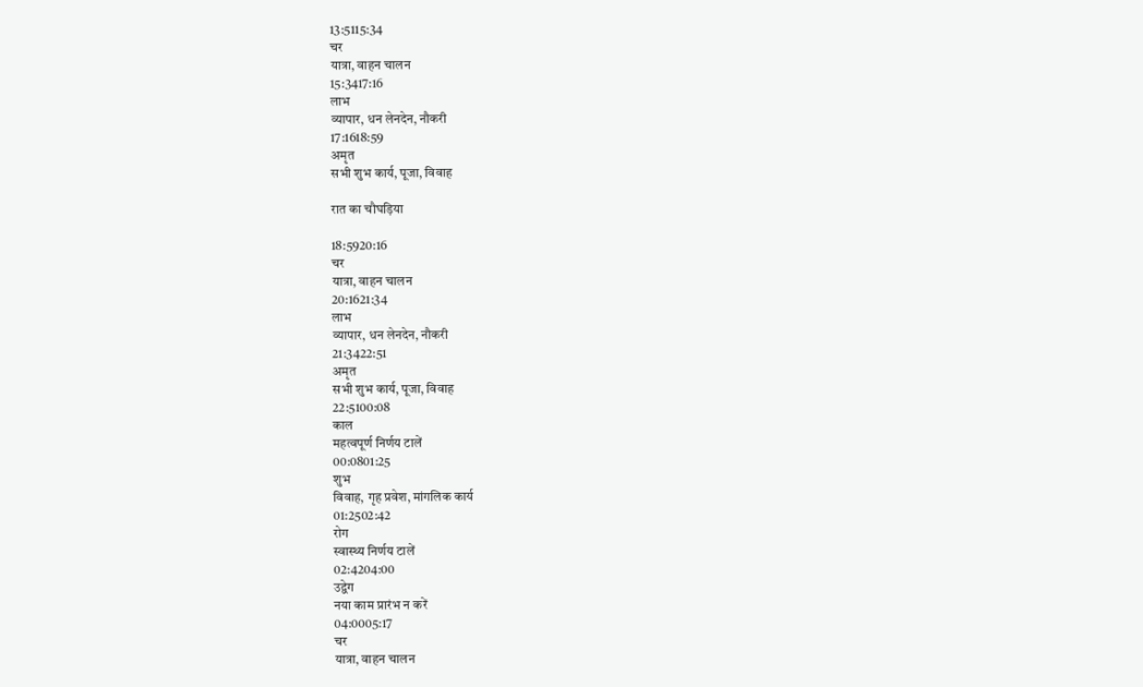13:5115:34
चर
यात्रा, वाहन चालन
15:3417:16
लाभ
व्यापार, धन लेनदेन, नौकरी
17:1618:59
अमृत
सभी शुभ कार्य, पूजा, विवाह

रात का चौघड़िया

18:5920:16
चर
यात्रा, वाहन चालन
20:1621:34
लाभ
व्यापार, धन लेनदेन, नौकरी
21:3422:51
अमृत
सभी शुभ कार्य, पूजा, विवाह
22:5100:08
काल
महत्वपूर्ण निर्णय टालें
00:0801:25
शुभ
विवाह, गृह प्रवेश, मांगलिक कार्य
01:2502:42
रोग
स्वास्थ्य निर्णय टालें
02:4204:00
उद्वेग
नया काम प्रारंभ न करें
04:0005:17
चर
यात्रा, वाहन चालन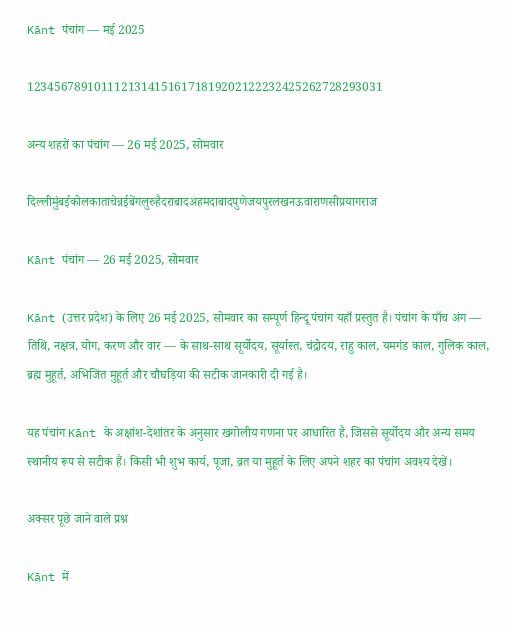Kānt पंचांग — मई 2025

12345678910111213141516171819202122232425262728293031

अन्य शहरों का पंचांग — 26 मई 2025, सोमवार

दिल्लीमुंबईकोलकाताचेन्नईबेंगलुरुहैदराबादअहमदाबादपुणेजयपुरलखनऊवाराणसीप्रयागराज

Kānt पंचांग — 26 मई 2025, सोमवार

Kānt (उत्तर प्रदेश) के लिए 26 मई 2025, सोमवार का सम्पूर्ण हिन्दू पंचांग यहाँ प्रस्तुत है। पंचांग के पाँच अंग — तिथि, नक्षत्र, योग, करण और वार — के साथ-साथ सूर्योदय, सूर्यास्त, चंद्रोदय, राहु काल, यमगंड काल, गुलिक काल, ब्रह्म मुहूर्त, अभिजित मुहूर्त और चौघड़िया की सटीक जानकारी दी गई है।

यह पंचांग Kānt के अक्षांश-देशांतर के अनुसार खगोलीय गणना पर आधारित है, जिससे सूर्योदय और अन्य समय स्थानीय रूप से सटीक हैं। किसी भी शुभ कार्य, पूजा, व्रत या मुहूर्त के लिए अपने शहर का पंचांग अवश्य देखें।

अक्सर पूछे जाने वाले प्रश्न

Kānt में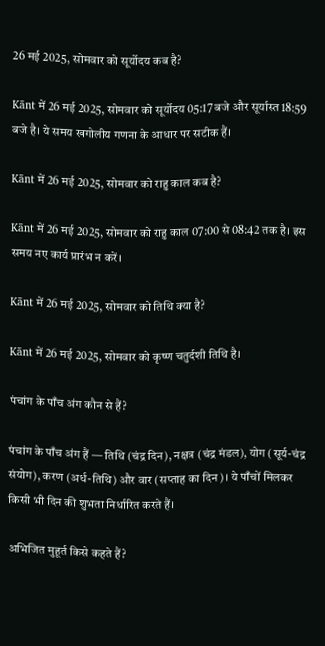26 मई 2025, सोमवार को सूर्योदय कब है?

Kānt में 26 मई 2025, सोमवार को सूर्योदय 05:17 बजे और सूर्यास्त 18:59 बजे है। ये समय खगोलीय गणना के आधार पर सटीक हैं।

Kānt में 26 मई 2025, सोमवार को राहु काल कब है?

Kānt में 26 मई 2025, सोमवार को राहु काल 07:00 से 08:42 तक है। इस समय नए कार्य प्रारंभ न करें।

Kānt में 26 मई 2025, सोमवार को तिथि क्या है?

Kānt में 26 मई 2025, सोमवार को कृष्ण चतुर्दशी तिथि है।

पंचांग के पाँच अंग कौन से हैं?

पंचांग के पाँच अंग हैं — तिथि (चंद्र दिन), नक्षत्र (चंद्र मंडल), योग (सूर्य-चंद्र संयोग), करण (अर्ध-तिथि) और वार (सप्ताह का दिन)। ये पाँचों मिलकर किसी भी दिन की शुभता निर्धारित करते हैं।

अभिजित मुहूर्त किसे कहते हैं?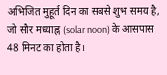अभिजित मुहूर्त दिन का सबसे शुभ समय है, जो सौर मध्याह्न (solar noon) के आसपास 48 मिनट का होता है।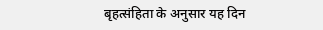बृहत्संहिता के अनुसार यह दिन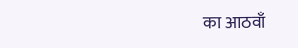का आठवाँ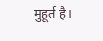मुहूर्त है।